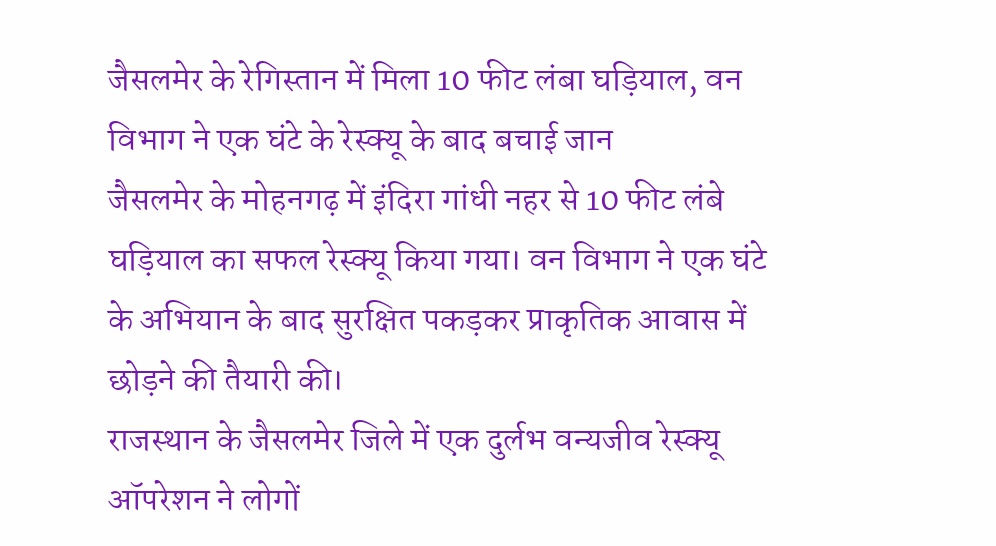जैसलमेर के रेगिस्तान में मिला 10 फीट लंबा घड़ियाल, वन विभाग ने एक घंटे के रेस्क्यू के बाद बचाई जान
जैसलमेर के मोहनगढ़ में इंदिरा गांधी नहर से 10 फीट लंबे घड़ियाल का सफल रेस्क्यू किया गया। वन विभाग ने एक घंटे के अभियान के बाद सुरक्षित पकड़कर प्राकृतिक आवास में छोड़ने की तैयारी की।
राजस्थान के जैसलमेर जिले में एक दुर्लभ वन्यजीव रेस्क्यू ऑपरेशन ने लोगों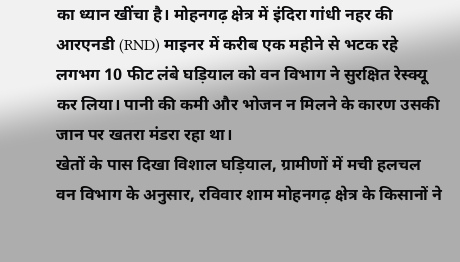का ध्यान खींचा है। मोहनगढ़ क्षेत्र में इंदिरा गांधी नहर की आरएनडी (RND) माइनर में करीब एक महीने से भटक रहे लगभग 10 फीट लंबे घड़ियाल को वन विभाग ने सुरक्षित रेस्क्यू कर लिया। पानी की कमी और भोजन न मिलने के कारण उसकी जान पर खतरा मंडरा रहा था।
खेतों के पास दिखा विशाल घड़ियाल, ग्रामीणों में मची हलचल
वन विभाग के अनुसार, रविवार शाम मोहनगढ़ क्षेत्र के किसानों ने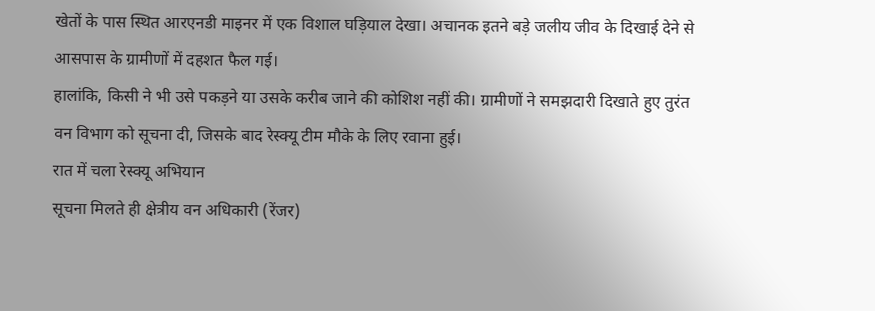खेतों के पास स्थित आरएनडी माइनर में एक विशाल घड़ियाल देखा। अचानक इतने बड़े जलीय जीव के दिखाई देने से आसपास के ग्रामीणों में दहशत फैल गई।
हालांकि, किसी ने भी उसे पकड़ने या उसके करीब जाने की कोशिश नहीं की। ग्रामीणों ने समझदारी दिखाते हुए तुरंत वन विभाग को सूचना दी, जिसके बाद रेस्क्यू टीम मौके के लिए रवाना हुई।
रात में चला रेस्क्यू अभियान
सूचना मिलते ही क्षेत्रीय वन अधिकारी (रेंजर)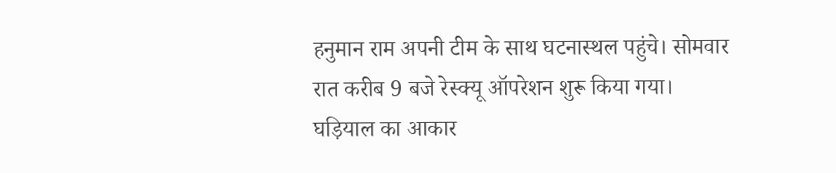हनुमान राम अपनी टीम के साथ घटनास्थल पहुंचे। सोमवार रात करीब 9 बजे रेस्क्यू ऑपरेशन शुरू किया गया।
घड़ियाल का आकार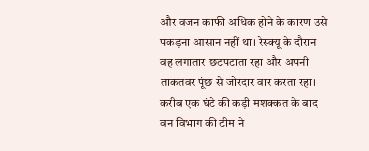और वजन काफी अधिक होने के कारण उसे पकड़ना आसान नहीं था। रेस्क्यू के दौरान वह लगातार छटपटाता रहा और अपनी ताकतवर पूंछ से जोरदार वार करता रहा। करीब एक घंटे की कड़ी मशक्कत के बाद वन विभाग की टीम ने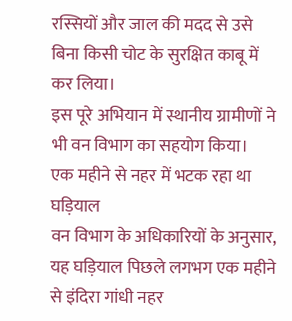रस्सियों और जाल की मदद से उसे बिना किसी चोट के सुरक्षित काबू में कर लिया।
इस पूरे अभियान में स्थानीय ग्रामीणों ने भी वन विभाग का सहयोग किया।
एक महीने से नहर में भटक रहा था घड़ियाल
वन विभाग के अधिकारियों के अनुसार, यह घड़ियाल पिछले लगभग एक महीने से इंदिरा गांधी नहर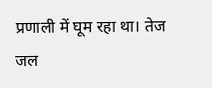प्रणाली में घूम रहा था। तेज जल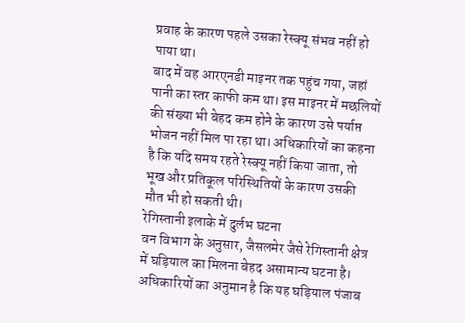प्रवाह के कारण पहले उसका रेस्क्यू संभव नहीं हो पाया था।
बाद में वह आरएनडी माइनर तक पहुंच गया, जहां पानी का स्तर काफी कम था। इस माइनर में मछलियों की संख्या भी बेहद कम होने के कारण उसे पर्याप्त भोजन नहीं मिल पा रहा था। अधिकारियों का कहना है कि यदि समय रहते रेस्क्यू नहीं किया जाता, तो भूख और प्रतिकूल परिस्थितियों के कारण उसकी मौत भी हो सकती थी।
रेगिस्तानी इलाके में दुर्लभ घटना
वन विभाग के अनुसार, जैसलमेर जैसे रेगिस्तानी क्षेत्र में घड़ियाल का मिलना बेहद असामान्य घटना है। अधिकारियों का अनुमान है कि यह घड़ियाल पंजाब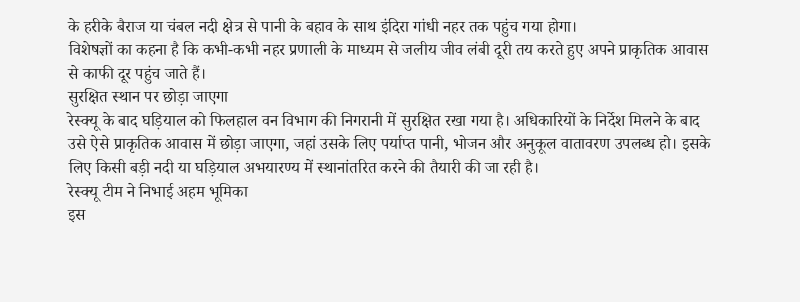के हरीके बैराज या चंबल नदी क्षेत्र से पानी के बहाव के साथ इंदिरा गांधी नहर तक पहुंच गया होगा।
विशेषज्ञों का कहना है कि कभी-कभी नहर प्रणाली के माध्यम से जलीय जीव लंबी दूरी तय करते हुए अपने प्राकृतिक आवास से काफी दूर पहुंच जाते हैं।
सुरक्षित स्थान पर छोड़ा जाएगा
रेस्क्यू के बाद घड़ियाल को फिलहाल वन विभाग की निगरानी में सुरक्षित रखा गया है। अधिकारियों के निर्देश मिलने के बाद उसे ऐसे प्राकृतिक आवास में छोड़ा जाएगा, जहां उसके लिए पर्याप्त पानी, भोजन और अनुकूल वातावरण उपलब्ध हो। इसके लिए किसी बड़ी नदी या घड़ियाल अभयारण्य में स्थानांतरित करने की तैयारी की जा रही है।
रेस्क्यू टीम ने निभाई अहम भूमिका
इस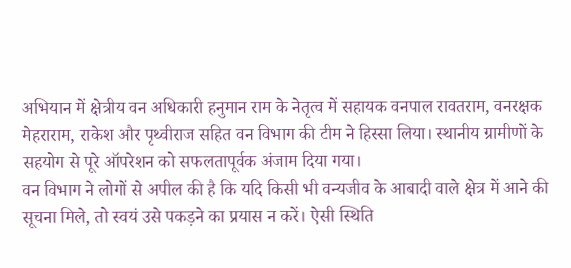अभियान में क्षेत्रीय वन अधिकारी हनुमान राम के नेतृत्व में सहायक वनपाल रावतराम, वनरक्षक मेहराराम, राकेश और पृथ्वीराज सहित वन विभाग की टीम ने हिस्सा लिया। स्थानीय ग्रामीणों के सहयोग से पूरे ऑपरेशन को सफलतापूर्वक अंजाम दिया गया।
वन विभाग ने लोगों से अपील की है कि यदि किसी भी वन्यजीव के आबादी वाले क्षेत्र में आने की सूचना मिले, तो स्वयं उसे पकड़ने का प्रयास न करें। ऐसी स्थिति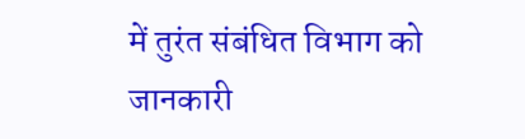में तुरंत संबंधित विभाग को जानकारी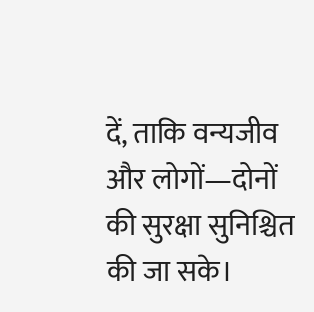दें, ताकि वन्यजीव और लोगों—दोनों की सुरक्षा सुनिश्चित की जा सके।